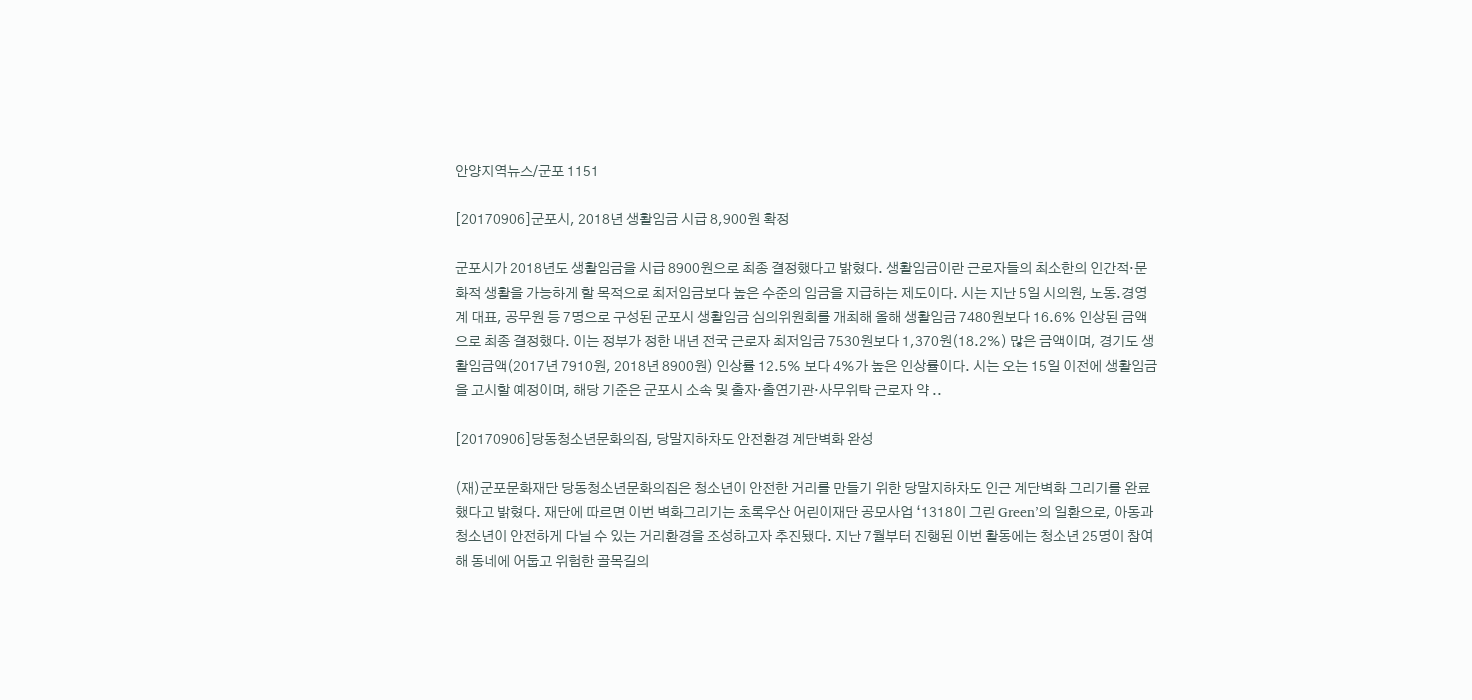안양지역뉴스/군포 1151

[20170906]군포시, 2018년 생활임금 시급 8,900원 확정

군포시가 2018년도 생활임금을 시급 8900원으로 최종 결정했다고 밝혔다. 생활임금이란 근로자들의 최소한의 인간적·문화적 생활을 가능하게 할 목적으로 최저임금보다 높은 수준의 임금을 지급하는 제도이다. 시는 지난 5일 시의원, 노동․경영계 대표, 공무원 등 7명으로 구성된 군포시 생활임금 심의위원회를 개최해 올해 생활임금 7480원보다 16.6% 인상된 금액으로 최종 결정했다. 이는 정부가 정한 내년 전국 근로자 최저임금 7530원보다 1,370원(18.2%) 많은 금액이며, 경기도 생활임금액(2017년 7910원, 2018년 8900원) 인상률 12.5% 보다 4%가 높은 인상률이다. 시는 오는 15일 이전에 생활임금을 고시할 예정이며, 해당 기준은 군포시 소속 및 출자·출연기관·사무위탁 근로자 약 ..

[20170906]당동청소년문화의집, 당말지하차도 안전환경 계단벽화 완성

(재)군포문화재단 당동청소년문화의집은 청소년이 안전한 거리를 만들기 위한 당말지하차도 인근 계단벽화 그리기를 완료했다고 밝혔다. 재단에 따르면 이번 벽화그리기는 초록우산 어린이재단 공모사업 ‘1318이 그린 Green’의 일환으로, 아동과 청소년이 안전하게 다닐 수 있는 거리환경을 조성하고자 추진됐다. 지난 7월부터 진행된 이번 활동에는 청소년 25명이 참여해 동네에 어둡고 위험한 골목길의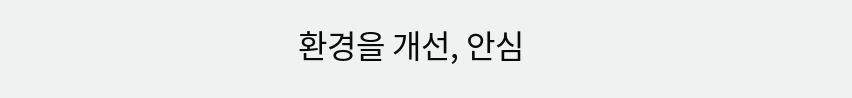환경을 개선, 안심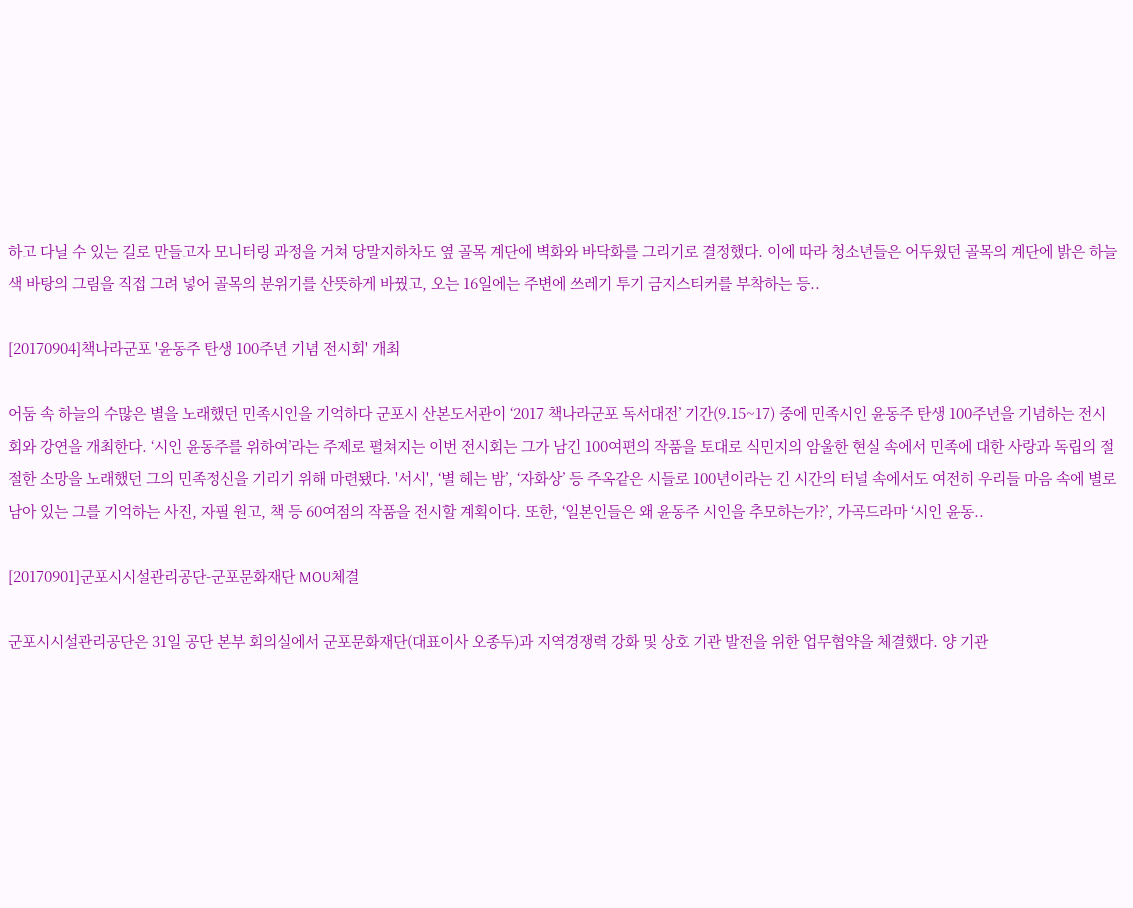하고 다닐 수 있는 길로 만들고자 모니터링 과정을 거쳐 당말지하차도 옆 골목 계단에 벽화와 바닥화를 그리기로 결정했다. 이에 따라 청소년들은 어두웠던 골목의 계단에 밝은 하늘색 바탕의 그림을 직접 그려 넣어 골목의 분위기를 산뜻하게 바꿨고, 오는 16일에는 주변에 쓰레기 투기 금지스티커를 부착하는 등..

[20170904]책나라군포 '윤동주 탄생 100주년 기념 전시회' 개최

어둠 속 하늘의 수많은 별을 노래했던 민족시인을 기억하다 군포시 산본도서관이 ‘2017 책나라군포 독서대전’ 기간(9.15~17) 중에 민족시인 윤동주 탄생 100주년을 기념하는 전시회와 강연을 개최한다. ‘시인 윤동주를 위하여’라는 주제로 펼쳐지는 이번 전시회는 그가 남긴 100여편의 작품을 토대로 식민지의 암울한 현실 속에서 민족에 대한 사랑과 독립의 절절한 소망을 노래했던 그의 민족정신을 기리기 위해 마련됐다. '서시', ‘별 헤는 밤’, ‘자화상’ 등 주옥같은 시들로 100년이라는 긴 시간의 터널 속에서도 여전히 우리들 마음 속에 별로 남아 있는 그를 기억하는 사진, 자필 원고, 책 등 60여점의 작품을 전시할 계획이다. 또한, ‘일본인들은 왜 윤동주 시인을 추모하는가?’, 가곡드라마 ‘시인 윤동..

[20170901]군포시시설관리공단-군포문화재단 MOU체결

군포시시설관리공단은 31일 공단 본부 회의실에서 군포문화재단(대표이사 오종두)과 지역경쟁력 강화 및 상호 기관 발전을 위한 업무협약을 체결했다. 양 기관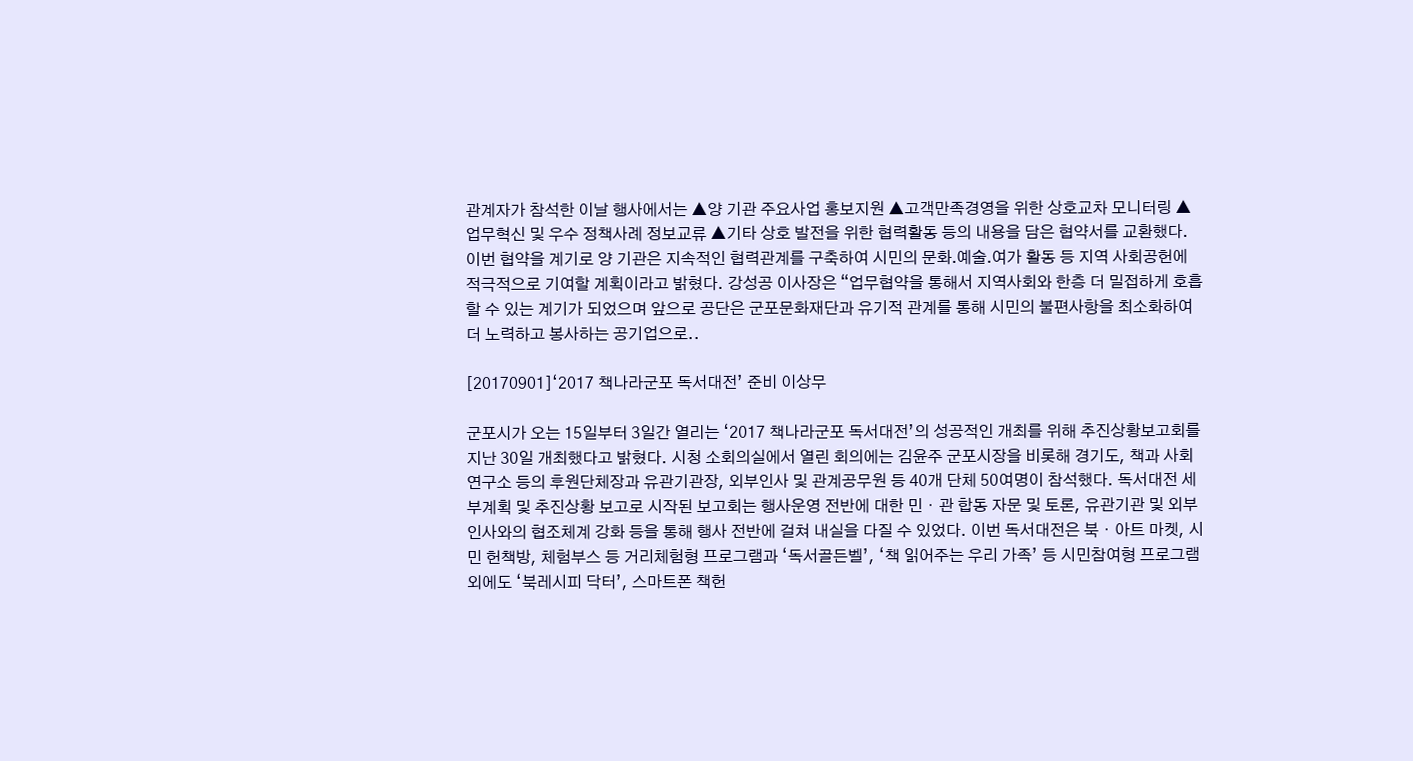관계자가 참석한 이날 행사에서는 ▲양 기관 주요사업 홍보지원 ▲고객만족경영을 위한 상호교차 모니터링 ▲업무혁신 및 우수 정책사례 정보교류 ▲기타 상호 발전을 위한 협력활동 등의 내용을 담은 협약서를 교환했다. 이번 협약을 계기로 양 기관은 지속적인 협력관계를 구축하여 시민의 문화․예술․여가 활동 등 지역 사회공헌에 적극적으로 기여할 계획이라고 밝혔다. 강성공 이사장은 “업무협약을 통해서 지역사회와 한층 더 밀접하게 호흡할 수 있는 계기가 되었으며 앞으로 공단은 군포문화재단과 유기적 관계를 통해 시민의 불편사항을 최소화하여 더 노력하고 봉사하는 공기업으로..

[20170901]‘2017 책나라군포 독서대전’ 준비 이상무

군포시가 오는 15일부터 3일간 열리는 ‘2017 책나라군포 독서대전’의 성공적인 개최를 위해 추진상황보고회를 지난 30일 개최했다고 밝혔다. 시청 소회의실에서 열린 회의에는 김윤주 군포시장을 비롯해 경기도, 책과 사회연구소 등의 후원단체장과 유관기관장, 외부인사 및 관계공무원 등 40개 단체 50여명이 참석했다. 독서대전 세부계획 및 추진상황 보고로 시작된 보고회는 행사운영 전반에 대한 민・관 합동 자문 및 토론, 유관기관 및 외부인사와의 협조체계 강화 등을 통해 행사 전반에 걸쳐 내실을 다질 수 있었다. 이번 독서대전은 북・아트 마켓, 시민 헌책방, 체험부스 등 거리체험형 프로그램과 ‘독서골든벨’, ‘책 읽어주는 우리 가족’ 등 시민참여형 프로그램 외에도 ‘북레시피 닥터’, 스마트폰 책헌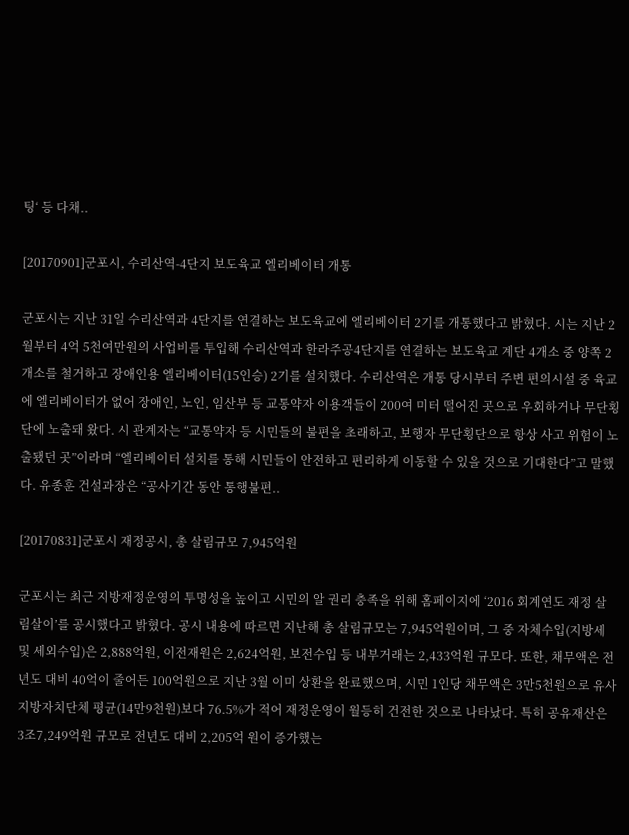팅‘ 등 다채..

[20170901]군포시, 수리산역-4단지 보도육교 엘리베이터 개통

군포시는 지난 31일 수리산역과 4단지를 연결하는 보도육교에 엘리베이터 2기를 개통했다고 밝혔다. 시는 지난 2월부터 4억 5천여만원의 사업비를 투입해 수리산역과 한라주공4단지를 연결하는 보도육교 계단 4개소 중 양쪽 2개소를 철거하고 장애인용 엘리베이터(15인승) 2기를 설치했다. 수리산역은 개통 당시부터 주변 편의시설 중 육교에 엘리베이터가 없어 장애인, 노인, 임산부 등 교통약자 이용객들이 200여 미터 떨어진 곳으로 우회하거나 무단횡단에 노출돼 왔다. 시 관계자는 “교통약자 등 시민들의 불편을 초래하고, 보행자 무단횡단으로 항상 사고 위험이 노출됐던 곳”이라며 “엘리베이터 설치를 통해 시민들이 안전하고 편리하게 이동할 수 있을 것으로 기대한다”고 말했다. 유종훈 건설과장은 “공사기간 동안 통행불편..

[20170831]군포시 재정공시, 총 살림규모 7,945억원

군포시는 최근 지방재정운영의 투명성을 높이고 시민의 알 권리 충족을 위해 홈페이지에 ‘2016 회계연도 재정 살림살이’를 공시했다고 밝혔다. 공시 내용에 따르면 지난해 총 살림규모는 7,945억원이며, 그 중 자체수입(지방세 및 세외수입)은 2,888억원, 이전재원은 2,624억원, 보전수입 등 내부거래는 2,433억원 규모다. 또한, 채무액은 전년도 대비 40억이 줄어든 100억원으로 지난 3월 이미 상환을 완료했으며, 시민 1인당 채무액은 3만5천원으로 유사 지방자치단체 평균(14만9천원)보다 76.5%가 적어 재정운영이 월등히 건전한 것으로 나타났다. 특히 공유재산은 3조7,249억원 규모로 전년도 대비 2,205억 원이 증가했는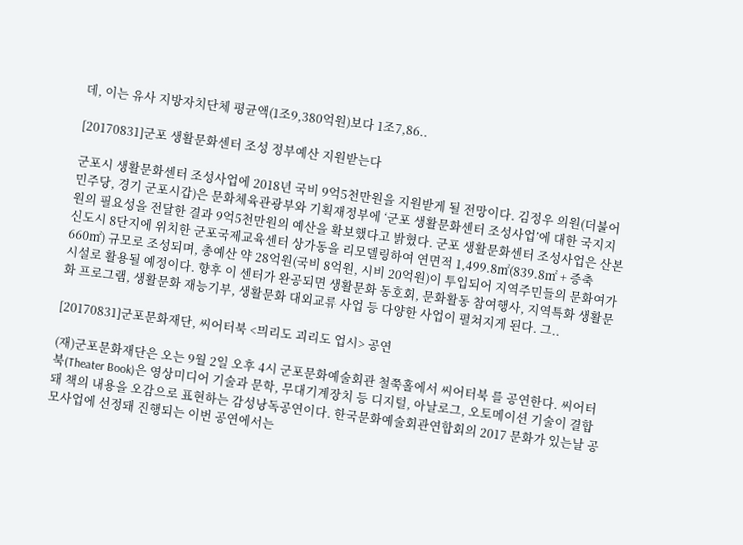데, 이는 유사 지방자치단체 평균액(1조9,380억원)보다 1조7,86..

[20170831]군포 생활문화센터 조성 정부예산 지원받는다

군포시 생활문화센터 조성사업에 2018년 국비 9억5천만원을 지원받게 될 전망이다. 김정우 의원(더불어민주당, 경기 군포시갑)은 문화체육관광부와 기획재정부에 ‘군포 생활문화센터 조성사업’에 대한 국지지원의 필요성을 전달한 결과 9억5천만원의 예산을 확보했다고 밝혔다. 군포 생활문화센터 조성사업은 산본신도시 8단지에 위치한 군포국제교육센터 상가동을 리모델링하여 연면적 1,499.8㎡(839.8㎡ + 증축 660㎡) 규모로 조성되며, 총예산 약 28억원(국비 8억원, 시비 20억원)이 투입되어 지역주민들의 문화여가 시설로 활용될 예정이다. 향후 이 센터가 완공되면 생활문화 동호회, 문화활동 참여행사, 지역특화 생활문화 프로그램, 생활문화 재능기부, 생활문화 대외교류 사업 등 다양한 사업이 펼쳐지게 된다. 그..

[20170831]군포문화재단, 씨어터북 <믜리도 괴리도 업시> 공연

(재)군포문화재단은 오는 9월 2일 오후 4시 군포문화예술회관 철쭉홀에서 씨어터북 를 공연한다. 씨어터북(Theater Book)은 영상미디어 기술과 문학, 무대기계장치 등 디지털, 아날로그, 오토메이션 기술이 결합돼 책의 내용을 오감으로 표현하는 감성낭독공연이다. 한국문화예술회관연합회의 2017 문화가 있는날 공모사업에 선정돼 진행되는 이번 공연에서는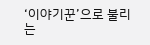‘이야기꾼’으로 불리는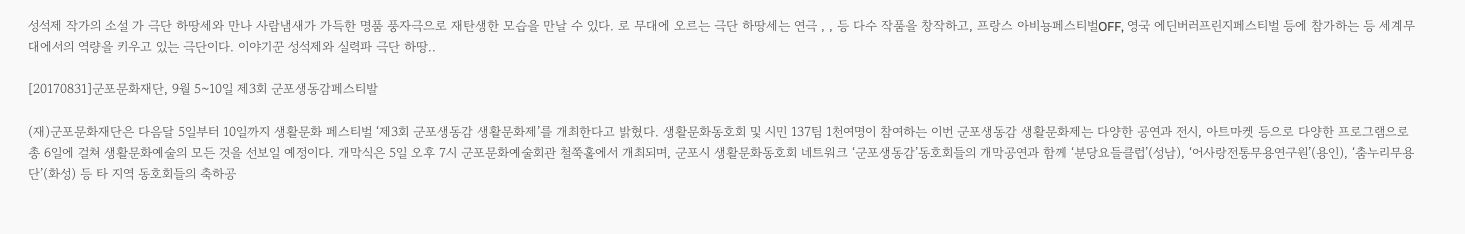성석제 작가의 소설 가 극단 하땅세와 만나 사람냄새가 가득한 명품 풍자극으로 재탄생한 모습을 만날 수 있다. 로 무대에 오르는 극단 하땅세는 연극 , , 등 다수 작품을 창작하고, 프랑스 아비뇽페스티벌OFF, 영국 에딘버러프린지페스티벌 등에 참가하는 등 세계무대에서의 역량을 키우고 있는 극단이다. 이야기꾼 성석제와 실력파 극단 하땅..

[20170831]군포문화재단, 9월 5~10일 제3회 군포생동감페스티발

(재)군포문화재단은 다음달 5일부터 10일까지 생활문화 페스티벌 ‘제3회 군포생동감 생활문화제’를 개최한다고 밝혔다. 생활문화동호회 및 시민 137팀 1천여명이 참여하는 이번 군포생동감 생활문화제는 다양한 공연과 전시, 아트마켓 등으로 다양한 프로그램으로 총 6일에 걸쳐 생활문화예술의 모든 것을 선보일 예정이다. 개막식은 5일 오후 7시 군포문화예술회관 철쭉홀에서 개최되며, 군포시 생활문화동호회 네트워크 ‘군포생동감’동호회들의 개막공연과 함께 ‘분당요들클럽’(성남), ‘어사랑전통무용연구원’(용인), ‘춤누리무용단’(화성) 등 타 지역 동호회들의 축하공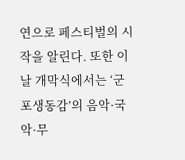연으로 페스티벌의 시작을 알린다. 또한 이날 개막식에서는 ‘군포생동감’의 음악·국악·무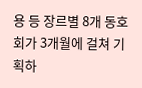용 등 장르별 8개 동호회가 3개월에 걸쳐 기획하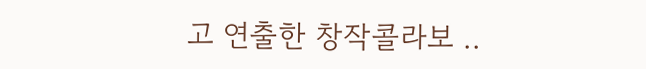고 연출한 창작콜라보 ..